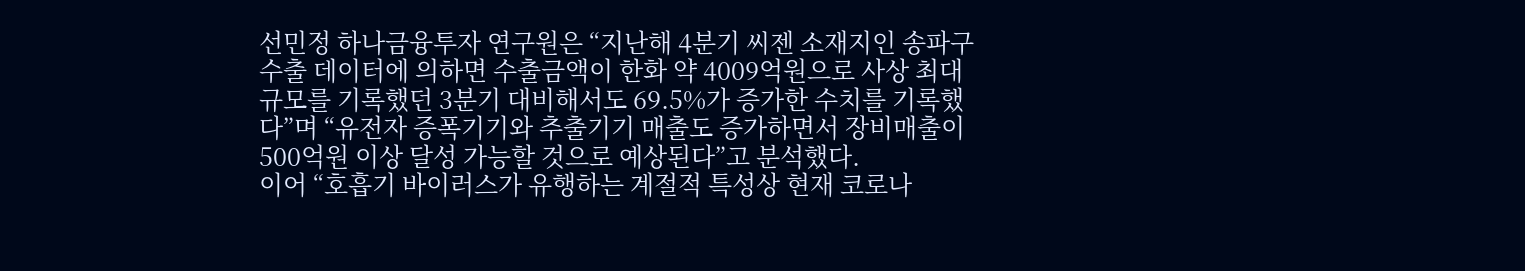선민정 하나금융투자 연구원은 “지난해 4분기 씨젠 소재지인 송파구 수출 데이터에 의하면 수출금액이 한화 약 4009억원으로 사상 최대 규모를 기록했던 3분기 대비해서도 69.5%가 증가한 수치를 기록했다”며 “유전자 증폭기기와 추출기기 매출도 증가하면서 장비매출이 500억원 이상 달성 가능할 것으로 예상된다”고 분석했다.
이어 “호흡기 바이러스가 유행하는 계절적 특성상 현재 코로나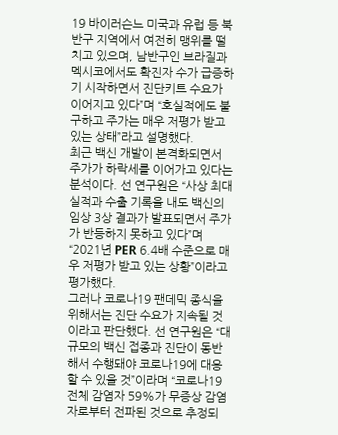19 바이러슨느 미국과 유럽 등 북반구 지역에서 여전히 맹위를 떨치고 있으며, 남반구인 브라질과 멕시코에서도 확진자 수가 급증하기 시작하면서 진단키트 수요가 이어지고 있다”며 “호실적에도 불구하고 주가는 매우 저평가 받고 있는 상태”라고 설명했다.
최근 백신 개발이 본격화되면서 주가가 하락세를 이어가고 있다는 분석이다. 선 연구원은 “사상 최대 실적과 수출 기록을 내도 백신의 임상 3상 결과가 발표되면서 주가가 반등하지 못하고 있다”며 “2021년 PER 6.4배 수준으로 매우 저평가 받고 있는 상황”이라고 평가했다.
그러나 코로나19 팬데믹 종식을 위해서는 진단 수요가 지속될 것이라고 판단했다. 선 연구원은 “대규모의 백신 접종과 진단이 동반해서 수행돼야 코로나19에 대응할 수 있을 것”이라며 “코로나19 전체 감염자 59%가 무증상 감염자로부터 전파된 것으로 추정되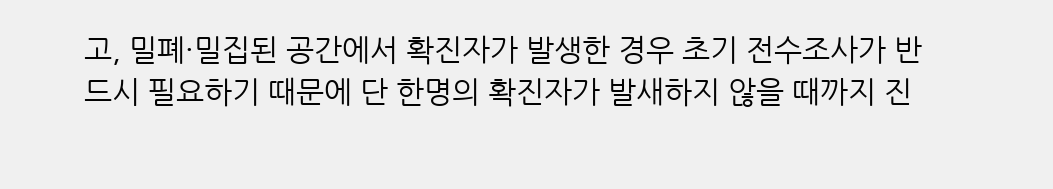고, 밀폐·밀집된 공간에서 확진자가 발생한 경우 초기 전수조사가 반드시 필요하기 때문에 단 한명의 확진자가 발새하지 않을 때까지 진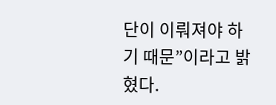단이 이뤄져야 하기 때문”이라고 밝혔다.